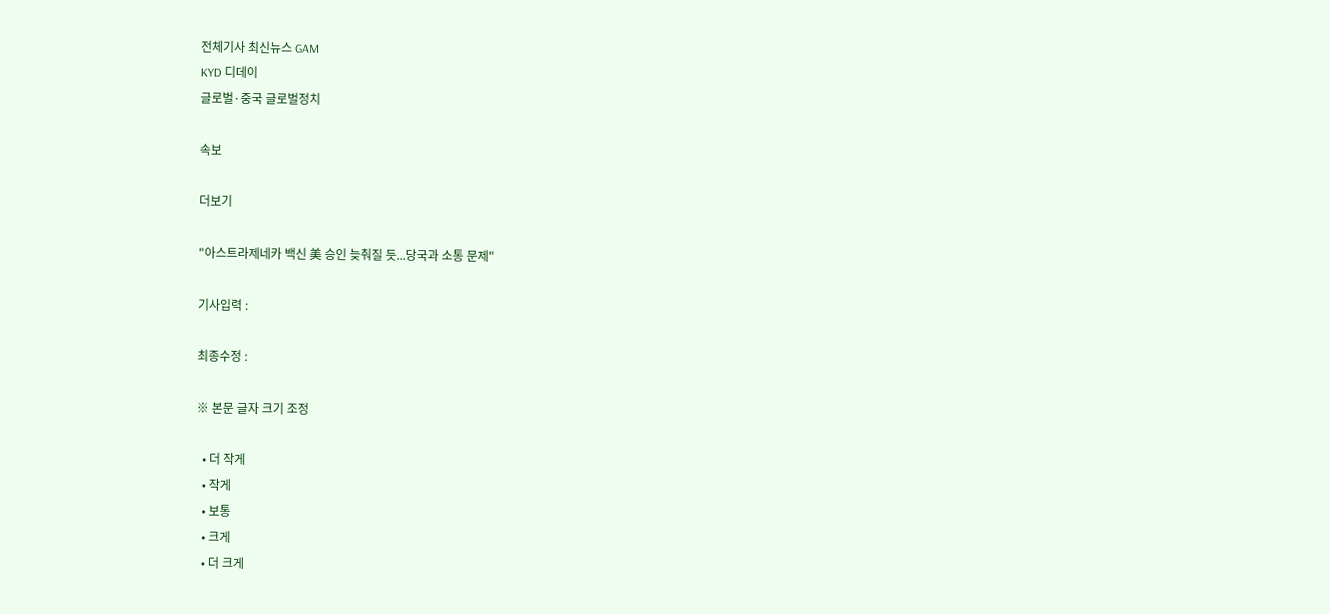전체기사 최신뉴스 GAM
KYD 디데이
글로벌·중국 글로벌정치

속보

더보기

"아스트라제네카 백신 美 승인 늦춰질 듯...당국과 소통 문제"

기사입력 :

최종수정 :

※ 본문 글자 크기 조정

  • 더 작게
  • 작게
  • 보통
  • 크게
  • 더 크게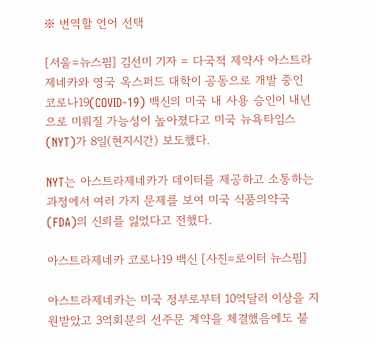※ 번역할 언어 선택

[서울=뉴스핌] 김선미 기자 = 다국적 제약사 아스트라제네카와 영국 옥스퍼드 대학이 공동으로 개발 중인 코로나19(COVID-19) 백신의 미국 내 사용 승인이 내년으로 미뤄질 가능성이 높아졌다고 미국 뉴욕타임스(NYT)가 8일(현지시간) 보도했다.

NYT는 아스트라제네카가 데이터를 제공하고 소통하는 과정에서 여러 가지 문제를 보여 미국 식품의약국(FDA)의 신뢰를 잃었다고 전했다.

아스트라제네카 코로나19 백신 [사진=로이터 뉴스핌]

아스트라제네카는 미국 정부로부터 10억달러 이상을 지원받았고 3억회분의 선주문 계약을 체결했음에도 불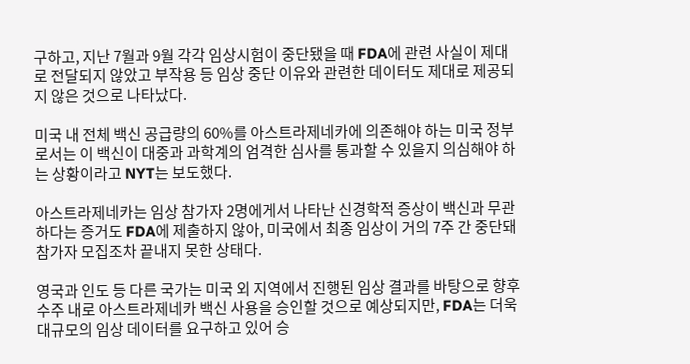구하고, 지난 7월과 9월 각각 임상시험이 중단됐을 때 FDA에 관련 사실이 제대로 전달되지 않았고 부작용 등 임상 중단 이유와 관련한 데이터도 제대로 제공되지 않은 것으로 나타났다.

미국 내 전체 백신 공급량의 60%를 아스트라제네카에 의존해야 하는 미국 정부로서는 이 백신이 대중과 과학계의 엄격한 심사를 통과할 수 있을지 의심해야 하는 상황이라고 NYT는 보도했다.

아스트라제네카는 임상 참가자 2명에게서 나타난 신경학적 증상이 백신과 무관하다는 증거도 FDA에 제출하지 않아, 미국에서 최종 임상이 거의 7주 간 중단돼 참가자 모집조차 끝내지 못한 상태다.

영국과 인도 등 다른 국가는 미국 외 지역에서 진행된 임상 결과를 바탕으로 향후 수주 내로 아스트라제네카 백신 사용을 승인할 것으로 예상되지만, FDA는 더욱 대규모의 임상 데이터를 요구하고 있어 승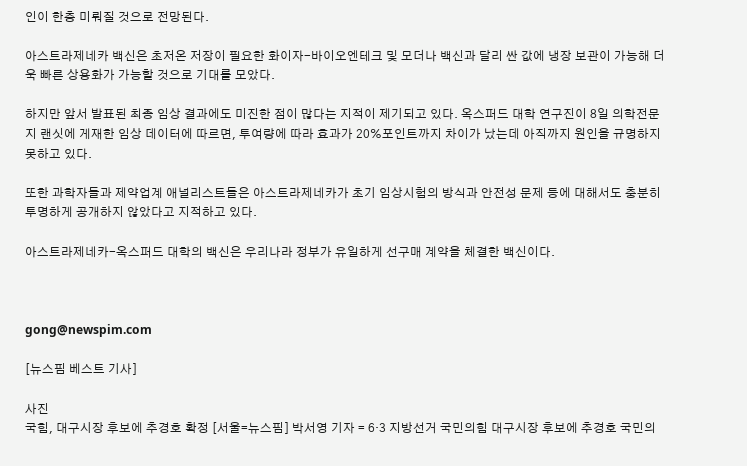인이 한층 미뤄질 것으로 전망된다.

아스트라제네카 백신은 초저온 저장이 필요한 화이자-바이오엔테크 및 모더나 백신과 달리 싼 값에 냉장 보관이 가능해 더욱 빠른 상용화가 가능할 것으로 기대를 모았다.

하지만 앞서 발표된 최종 임상 결과에도 미진한 점이 많다는 지적이 제기되고 있다. 옥스퍼드 대학 연구진이 8일 의학전문지 랜싯에 게재한 임상 데이터에 따르면, 투여량에 따라 효과가 20%포인트까지 차이가 났는데 아직까지 원인을 규명하지 못하고 있다.

또한 과학자들과 제약업계 애널리스트들은 아스트라제네카가 초기 임상시험의 방식과 안전성 문제 등에 대해서도 충분히 투명하게 공개하지 않았다고 지적하고 있다.

아스트라제네카-옥스퍼드 대학의 백신은 우리나라 정부가 유일하게 선구매 계약을 체결한 백신이다.



gong@newspim.com

[뉴스핌 베스트 기사]

사진
국힘, 대구시장 후보에 추경호 확정 [서울=뉴스핌] 박서영 기자 = 6·3 지방선거 국민의힘 대구시장 후보에 추경호 국민의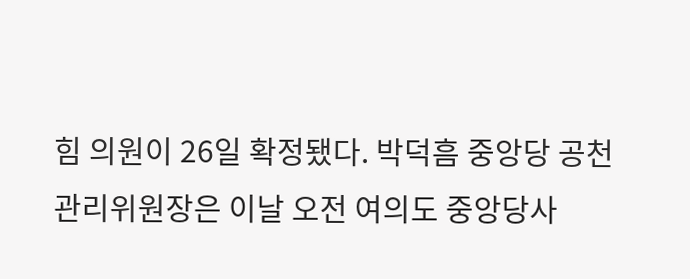힘 의원이 26일 확정됐다. 박덕흠 중앙당 공천관리위원장은 이날 오전 여의도 중앙당사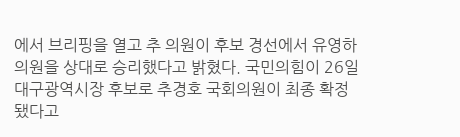에서 브리핑을 열고 추 의원이 후보 경선에서 유영하 의원을 상대로 승리했다고 밝혔다. 국민의힘이 26일 대구광역시장 후보로 추경호 국회의원이 최종 확정됐다고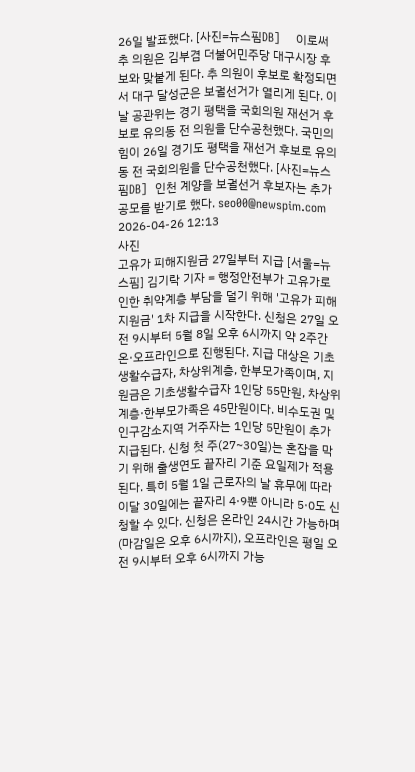26일 발표했다. [사진=뉴스핌DB]    이로써 추 의원은 김부겸 더불어민주당 대구시장 후보와 맞붙게 된다. 추 의원이 후보로 확정되면서 대구 달성군은 보궐선거가 열리게 된다. 이날 공관위는 경기 평택을 국회의원 재선거 후보로 유의동 전 의원을 단수공천했다. 국민의힘이 26일 경기도 평택을 재선거 후보로 유의동 전 국회의원을 단수공천했다. [사진=뉴스핌DB]  인천 계양을 보궐선거 후보자는 추가 공모를 받기로 했다. seo00@newspim.com 2026-04-26 12:13
사진
고유가 피해지원금 27일부터 지급 [서울=뉴스핌] 김기락 기자 = 행정안전부가 고유가로 인한 취약계층 부담을 덜기 위해 '고유가 피해지원금' 1차 지급을 시작한다. 신청은 27일 오전 9시부터 5월 8일 오후 6시까지 약 2주간 온·오프라인으로 진행된다. 지급 대상은 기초생활수급자, 차상위계층, 한부모가족이며, 지원금은 기초생활수급자 1인당 55만원, 차상위계층·한부모가족은 45만원이다. 비수도권 및 인구감소지역 거주자는 1인당 5만원이 추가 지급된다. 신청 첫 주(27~30일)는 혼잡을 막기 위해 출생연도 끝자리 기준 요일제가 적용된다. 특히 5월 1일 근로자의 날 휴무에 따라 이달 30일에는 끝자리 4·9뿐 아니라 5·0도 신청할 수 있다. 신청은 온라인 24시간 가능하며(마감일은 오후 6시까지), 오프라인은 평일 오전 9시부터 오후 6시까지 가능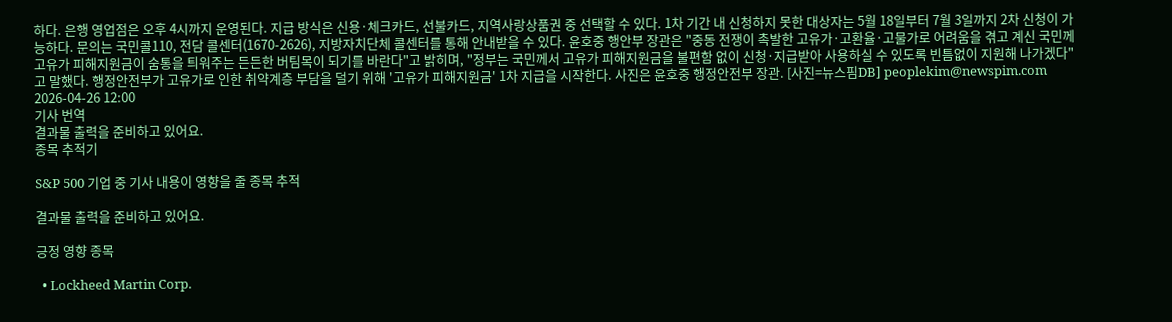하다. 은행 영업점은 오후 4시까지 운영된다. 지급 방식은 신용·체크카드, 선불카드, 지역사랑상품권 중 선택할 수 있다. 1차 기간 내 신청하지 못한 대상자는 5월 18일부터 7월 3일까지 2차 신청이 가능하다. 문의는 국민콜110, 전담 콜센터(1670-2626), 지방자치단체 콜센터를 통해 안내받을 수 있다. 윤호중 행안부 장관은 "중동 전쟁이 촉발한 고유가·고환율·고물가로 어려움을 겪고 계신 국민께 고유가 피해지원금이 숨통을 틔워주는 든든한 버팀목이 되기를 바란다"고 밝히며, "정부는 국민께서 고유가 피해지원금을 불편함 없이 신청·지급받아 사용하실 수 있도록 빈틈없이 지원해 나가겠다"고 말했다. 행정안전부가 고유가로 인한 취약계층 부담을 덜기 위해 '고유가 피해지원금' 1차 지급을 시작한다. 사진은 윤호중 행정안전부 장관. [사진=뉴스핌DB] peoplekim@newspim.com 2026-04-26 12:00
기사 번역
결과물 출력을 준비하고 있어요.
종목 추적기

S&P 500 기업 중 기사 내용이 영향을 줄 종목 추적

결과물 출력을 준비하고 있어요.

긍정 영향 종목

  • Lockheed Martin Corp.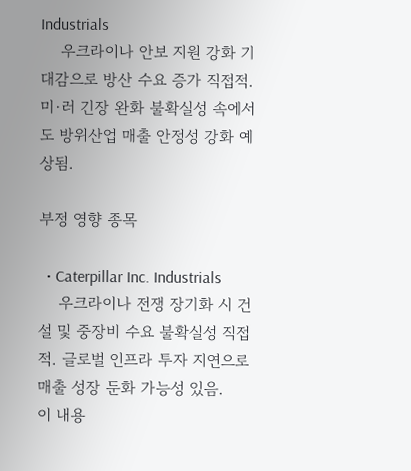Industrials
    우크라이나 안보 지원 강화 기대감으로 방산 수요 증가 직접적. 미·러 긴장 완화 불확실성 속에서도 방위산업 매출 안정성 강화 예상됨.

부정 영향 종목

  • Caterpillar Inc. Industrials
    우크라이나 전쟁 장기화 시 건설 및 중장비 수요 불확실성 직접적. 글로벌 인프라 투자 지연으로 매출 성장 둔화 가능성 있음.
이 내용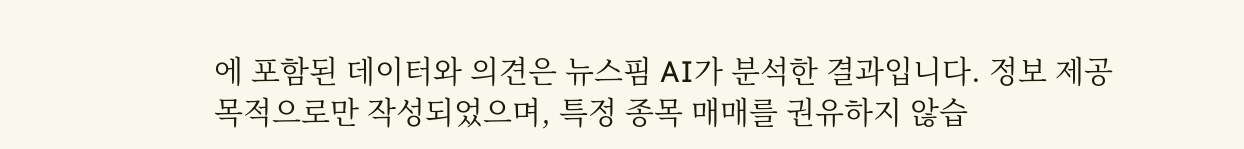에 포함된 데이터와 의견은 뉴스핌 AI가 분석한 결과입니다. 정보 제공 목적으로만 작성되었으며, 특정 종목 매매를 권유하지 않습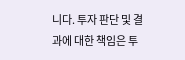니다. 투자 판단 및 결과에 대한 책임은 투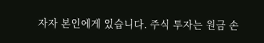자자 본인에게 있습니다. 주식 투자는 원금 손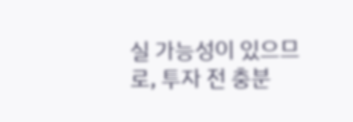실 가능성이 있으므로, 투자 전 충분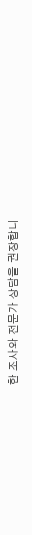한 조사와 전문가 상담을 권장합니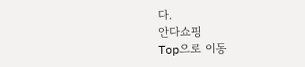다.
안다쇼핑
Top으로 이동